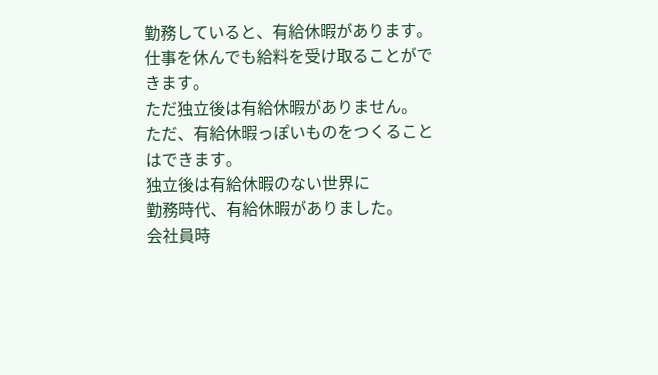勤務していると、有給休暇があります。
仕事を休んでも給料を受け取ることができます。
ただ独立後は有給休暇がありません。
ただ、有給休暇っぽいものをつくることはできます。
独立後は有給休暇のない世界に
勤務時代、有給休暇がありました。
会社員時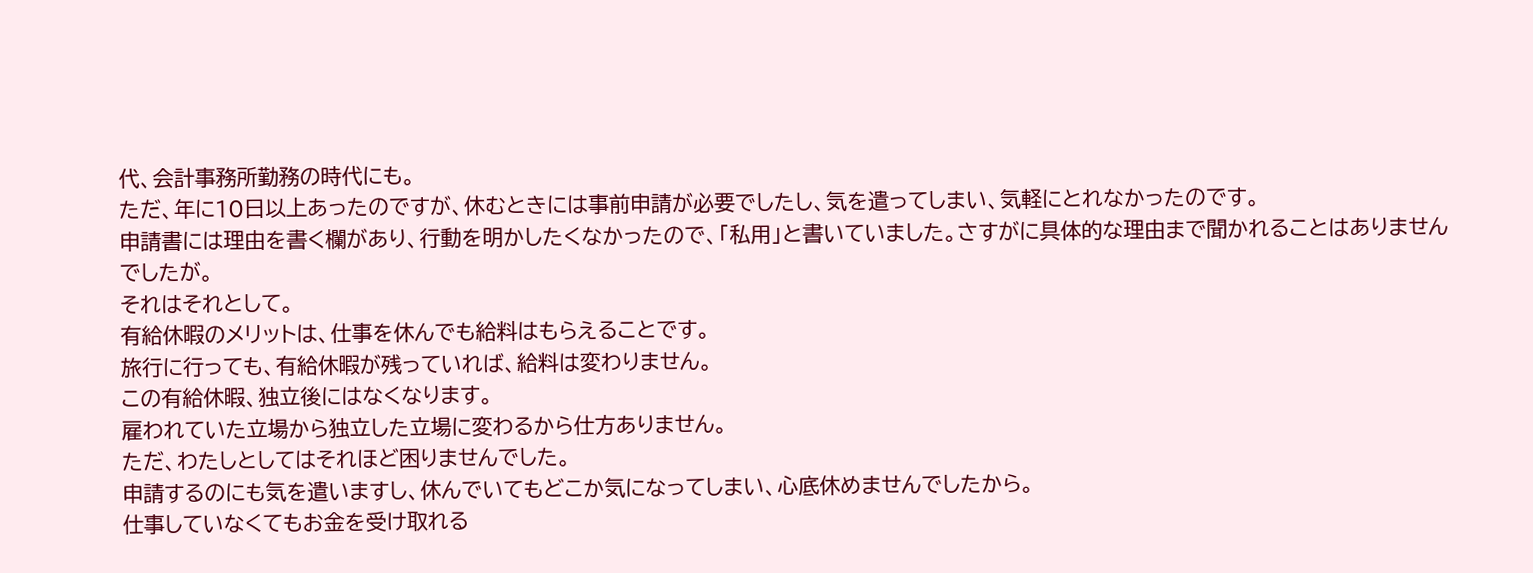代、会計事務所勤務の時代にも。
ただ、年に10日以上あったのですが、休むときには事前申請が必要でしたし、気を遣ってしまい、気軽にとれなかったのです。
申請書には理由を書く欄があり、行動を明かしたくなかったので、「私用」と書いていました。さすがに具体的な理由まで聞かれることはありませんでしたが。
それはそれとして。
有給休暇のメリットは、仕事を休んでも給料はもらえることです。
旅行に行っても、有給休暇が残っていれば、給料は変わりません。
この有給休暇、独立後にはなくなります。
雇われていた立場から独立した立場に変わるから仕方ありません。
ただ、わたしとしてはそれほど困りませんでした。
申請するのにも気を遣いますし、休んでいてもどこか気になってしまい、心底休めませんでしたから。
仕事していなくてもお金を受け取れる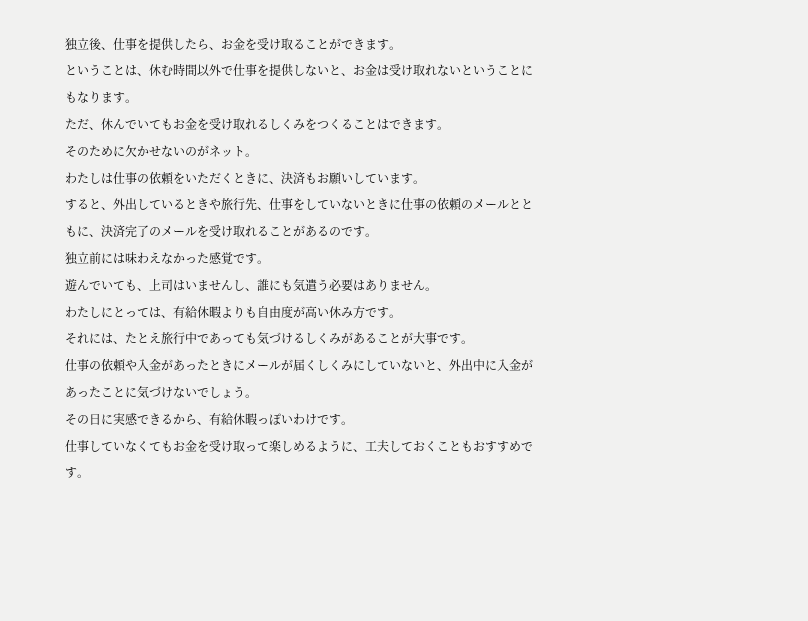独立後、仕事を提供したら、お金を受け取ることができます。
ということは、休む時間以外で仕事を提供しないと、お金は受け取れないということにもなります。
ただ、休んでいてもお金を受け取れるしくみをつくることはできます。
そのために欠かせないのがネット。
わたしは仕事の依頼をいただくときに、決済もお願いしています。
すると、外出しているときや旅行先、仕事をしていないときに仕事の依頼のメールとともに、決済完了のメールを受け取れることがあるのです。
独立前には味わえなかった感覚です。
遊んでいても、上司はいませんし、誰にも気遣う必要はありません。
わたしにとっては、有給休暇よりも自由度が高い休み方です。
それには、たとえ旅行中であっても気づけるしくみがあることが大事です。
仕事の依頼や入金があったときにメールが届くしくみにしていないと、外出中に入金があったことに気づけないでしょう。
その日に実感できるから、有給休暇っぽいわけです。
仕事していなくてもお金を受け取って楽しめるように、工夫しておくこともおすすめです。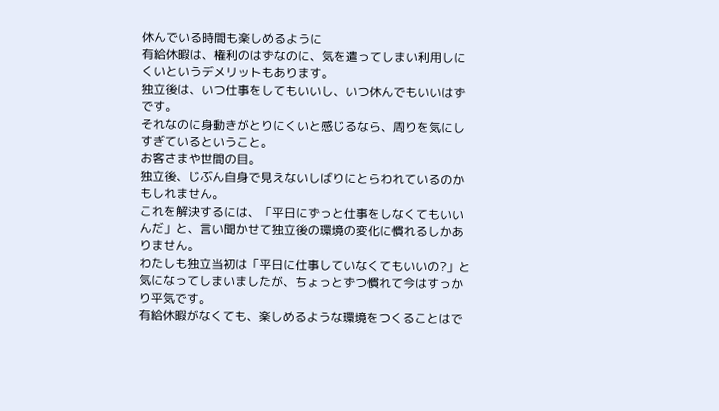休んでいる時間も楽しめるように
有給休暇は、権利のはずなのに、気を遣ってしまい利用しにくいというデメリットもあります。
独立後は、いつ仕事をしてもいいし、いつ休んでもいいはずです。
それなのに身動きがとりにくいと感じるなら、周りを気にしすぎているということ。
お客さまや世間の目。
独立後、じぶん自身で見えないしばりにとらわれているのかもしれません。
これを解決するには、「平日にずっと仕事をしなくてもいいんだ」と、言い聞かせて独立後の環境の変化に慣れるしかありません。
わたしも独立当初は「平日に仕事していなくてもいいの?」と気になってしまいましたが、ちょっとずつ慣れて今はすっかり平気です。
有給休暇がなくても、楽しめるような環境をつくることはで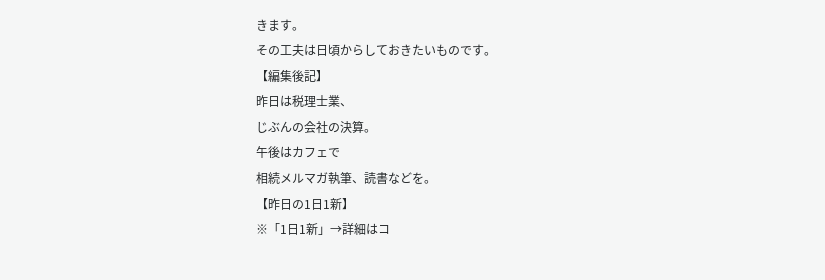きます。
その工夫は日頃からしておきたいものです。
【編集後記】
昨日は税理士業、
じぶんの会社の決算。
午後はカフェで
相続メルマガ執筆、読書などを。
【昨日の1日1新】
※「1日1新」→詳細はコ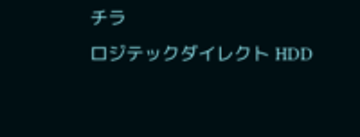チラ
ロジテックダイレクト HDD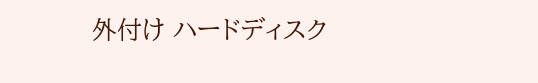外付け ハードディスク